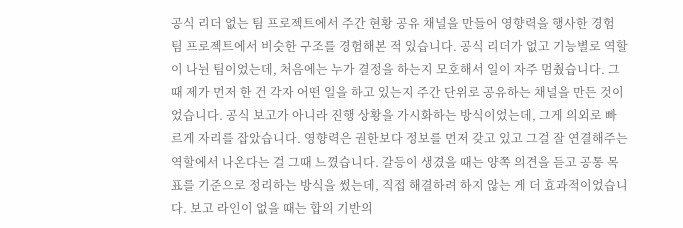공식 리더 없는 팀 프로젝트에서 주간 현황 공유 채널을 만들어 영향력을 행사한 경험
팀 프로젝트에서 비슷한 구조를 경험해본 적 있습니다. 공식 리더가 없고 기능별로 역할이 나뉜 팀이었는데, 처음에는 누가 결정을 하는지 모호해서 일이 자주 멈췄습니다. 그때 제가 먼저 한 건 각자 어떤 일을 하고 있는지 주간 단위로 공유하는 채널을 만든 것이었습니다. 공식 보고가 아니라 진행 상황을 가시화하는 방식이었는데, 그게 의외로 빠르게 자리를 잡았습니다. 영향력은 권한보다 정보를 먼저 갖고 있고 그걸 잘 연결해주는 역할에서 나온다는 걸 그때 느꼈습니다. 갈등이 생겼을 때는 양쪽 의견을 듣고 공통 목표를 기준으로 정리하는 방식을 썼는데, 직접 해결하려 하지 않는 게 더 효과적이었습니다. 보고 라인이 없을 때는 합의 기반의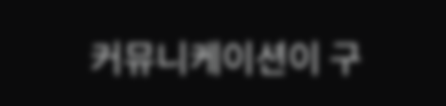커뮤니케이션이 구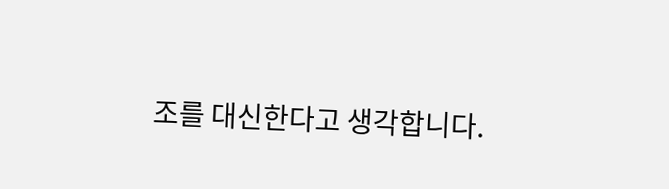조를 대신한다고 생각합니다.